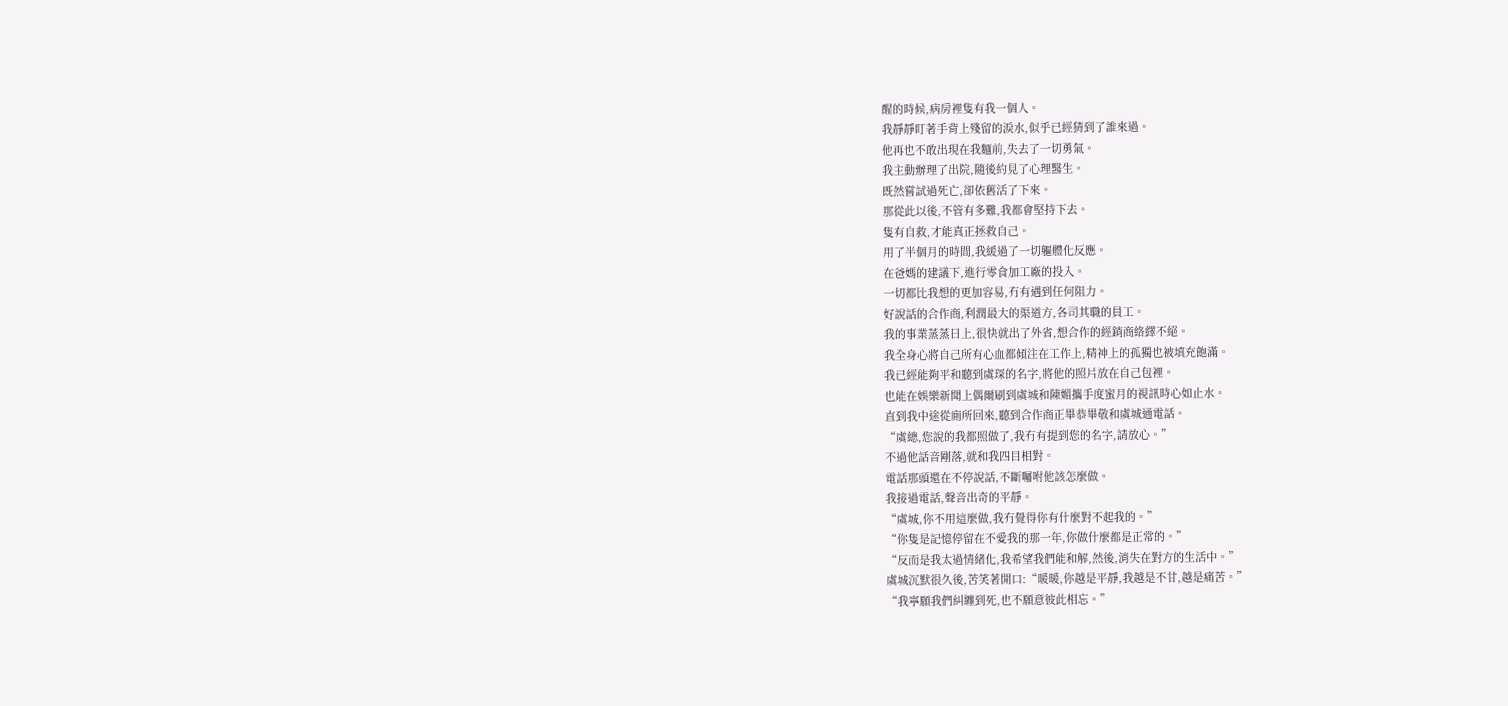醒的時候,病房裡隻有我一個人。
我靜靜盯著手背上殘留的淚水,似乎已經猜到了誰來過。
他再也不敢出現在我麵前,失去了一切勇氣。
我主動辦理了出院,隨後約見了心理醫生。
既然嘗試過死亡,卻依舊活了下來。
那從此以後,不管有多難,我都會堅持下去。
隻有自救,才能真正拯救自己。
用了半個月的時間,我緩過了一切軀體化反應。
在爸媽的建議下,進行零食加工廠的投入。
一切都比我想的更加容易,冇有遇到任何阻力。
好說話的合作商,利潤最大的渠道方,各司其職的員工。
我的事業蒸蒸日上,很快就出了外省,想合作的經銷商絡繹不絕。
我全身心將自己所有心血都傾注在工作上,精神上的孤獨也被填充飽滿。
我已經能夠平和聽到虞琛的名字,將他的照片放在自己包裡。
也能在娛樂新聞上偶爾刷到虞城和陳媚攜手度蜜月的視訊時心如止水。
直到我中途從廁所回來,聽到合作商正畢恭畢敬和虞城通電話。
“虞總,您說的我都照做了,我冇有提到您的名字,請放心。”
不過他話音剛落,就和我四目相對。
電話那頭還在不停說話,不斷囑咐他該怎麼做。
我接過電話,聲音出奇的平靜。
“虞城,你不用這麼做,我冇覺得你有什麼對不起我的。”
“你隻是記憶停留在不愛我的那一年,你做什麼都是正常的。”
“反而是我太過情緒化,我希望我們能和解,然後,消失在對方的生活中。”
虞城沉默很久後,苦笑著開口:“暖暖,你越是平靜,我越是不甘,越是痛苦。”
“我寧願我們糾纏到死,也不願意彼此相忘。”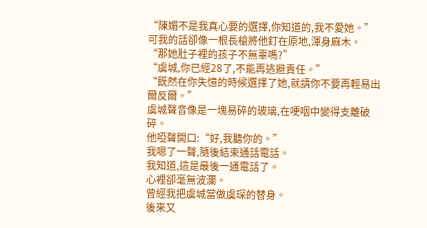“陳媚不是我真心要的選擇,你知道的,我不愛她。”
可我的話卻像一根長槍將他釘在原地,渾身麻木。
“那她肚子裡的孩子不無辜嗎?”
“虞城,你已經28了,不能再逃避責任。”
“既然在你失憶的時候選擇了她,就請你不要再輕易出爾反爾。”
虞城聲音像是一塊易碎的玻璃,在哽咽中變得支離破碎。
他啞聲開口:“好,我聽你的。”
我嗯了一聲,隨後結束通話電話。
我知道,這是最後一通電話了。
心裡卻毫無波瀾。
曾經我把虞城當做虞琛的替身。
後來又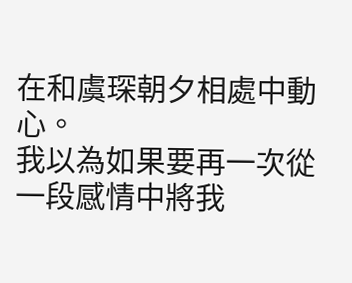在和虞琛朝夕相處中動心。
我以為如果要再一次從一段感情中將我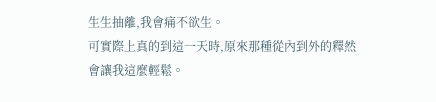生生抽離,我會痛不欲生。
可實際上真的到這一天時,原來那種從內到外的釋然會讓我這麼輕鬆。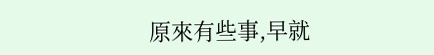原來有些事,早就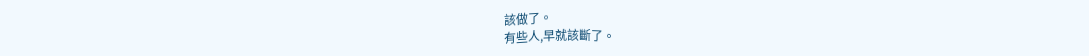該做了。
有些人,早就該斷了。